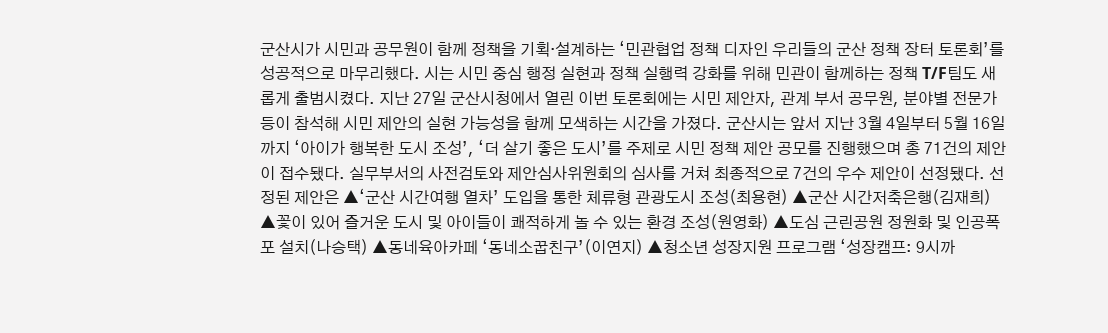군산시가 시민과 공무원이 함께 정책을 기획·설계하는 ‘민관협업 정책 디자인 우리들의 군산 정책 장터 토론회’를 성공적으로 마무리했다. 시는 시민 중심 행정 실현과 정책 실행력 강화를 위해 민관이 함께하는 정책 T/F팀도 새롭게 출범시켰다. 지난 27일 군산시청에서 열린 이번 토론회에는 시민 제안자, 관계 부서 공무원, 분야별 전문가 등이 참석해 시민 제안의 실현 가능성을 함께 모색하는 시간을 가졌다. 군산시는 앞서 지난 3월 4일부터 5월 16일까지 ‘아이가 행복한 도시 조성’, ‘더 살기 좋은 도시’를 주제로 시민 정책 제안 공모를 진행했으며 총 71건의 제안이 접수됐다. 실무부서의 사전검토와 제안심사위원회의 심사를 거쳐 최종적으로 7건의 우수 제안이 선정됐다. 선정된 제안은 ▲‘군산 시간여행 열차’ 도입을 통한 체류형 관광도시 조성(최용현) ▲군산 시간저축은행(김재희) ▲꽃이 있어 즐거운 도시 및 아이들이 쾌적하게 놀 수 있는 환경 조성(원영화) ▲도심 근린공원 정원화 및 인공폭포 설치(나승택) ▲동네육아카페 ‘동네소꿉친구’(이연지) ▲청소년 성장지원 프로그램 ‘성장캠프: 9시까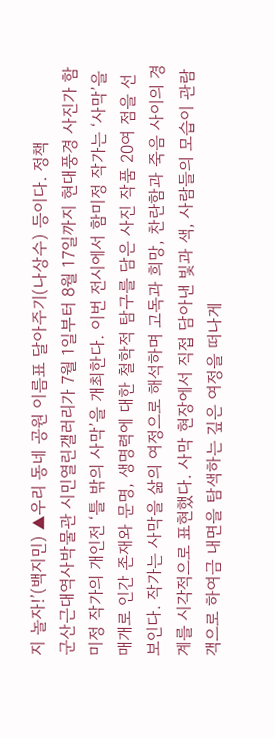지 놀자!’(백지민) ▲우리 동네 공원 이름표 달아주기(나상수) 등이다. 정책
군산근대역사박물관 시민열린갤러리가 7월 1일부터 8월 17일까지 현대풍경 사진가 함미정 작가의 개인전 ‘틀 밖의 사막’을 개최한다. 이번 전시에서 함미정 작가는 ‘사막’을 매개로 인간 존재와 문명, 생명력에 대한 철학적 탐구를 담은 사진 작품 20여 점을 선보인다. 작가는 사막을 삶의 여정으로 해석하며 고독과 희망, 찬란함과 죽음 사이의 경계를 시각적으로 표현했다. 사막 현장에서 직접 담아낸 빛과 색, 사람들의 모습이 관람객으로 하여금 내면을 탐색하는 깊은 여정을 떠나게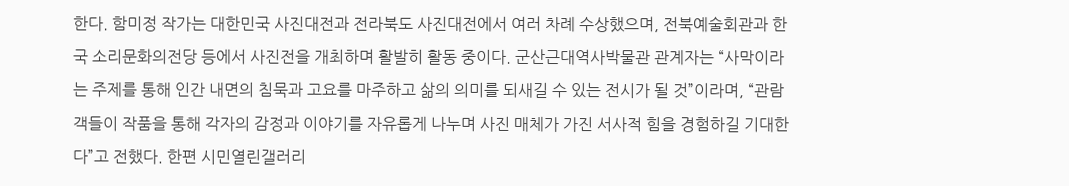한다. 함미정 작가는 대한민국 사진대전과 전라북도 사진대전에서 여러 차례 수상했으며, 전북예술회관과 한국 소리문화의전당 등에서 사진전을 개최하며 활발히 활동 중이다. 군산근대역사박물관 관계자는 “사막이라는 주제를 통해 인간 내면의 침묵과 고요를 마주하고 삶의 의미를 되새길 수 있는 전시가 될 것”이라며, “관람객들이 작품을 통해 각자의 감정과 이야기를 자유롭게 나누며 사진 매체가 가진 서사적 힘을 경험하길 기대한다”고 전했다. 한편 시민열린갤러리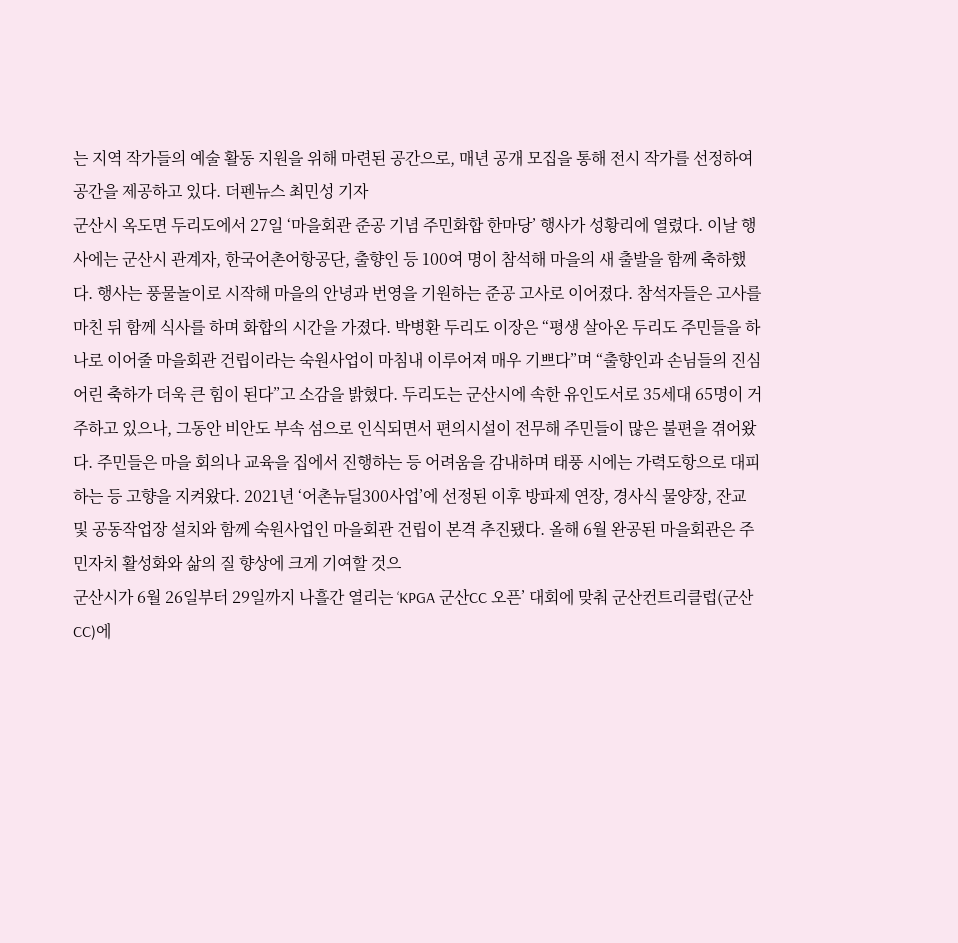는 지역 작가들의 예술 활동 지원을 위해 마련된 공간으로, 매년 공개 모집을 통해 전시 작가를 선정하여 공간을 제공하고 있다. 더펜뉴스 최민성 기자
군산시 옥도면 두리도에서 27일 ‘마을회관 준공 기념 주민화합 한마당’ 행사가 성황리에 열렸다. 이날 행사에는 군산시 관계자, 한국어촌어항공단, 출향인 등 100여 명이 참석해 마을의 새 출발을 함께 축하했다. 행사는 풍물놀이로 시작해 마을의 안녕과 번영을 기원하는 준공 고사로 이어졌다. 참석자들은 고사를 마친 뒤 함께 식사를 하며 화합의 시간을 가졌다. 박병환 두리도 이장은 “평생 살아온 두리도 주민들을 하나로 이어줄 마을회관 건립이라는 숙원사업이 마침내 이루어져 매우 기쁘다”며 “출향인과 손님들의 진심 어린 축하가 더욱 큰 힘이 된다”고 소감을 밝혔다. 두리도는 군산시에 속한 유인도서로 35세대 65명이 거주하고 있으나, 그동안 비안도 부속 섬으로 인식되면서 편의시설이 전무해 주민들이 많은 불편을 겪어왔다. 주민들은 마을 회의나 교육을 집에서 진행하는 등 어려움을 감내하며 태풍 시에는 가력도항으로 대피하는 등 고향을 지켜왔다. 2021년 ‘어촌뉴딜300사업’에 선정된 이후 방파제 연장, 경사식 물양장, 잔교 및 공동작업장 설치와 함께 숙원사업인 마을회관 건립이 본격 추진됐다. 올해 6월 완공된 마을회관은 주민자치 활성화와 삶의 질 향상에 크게 기여할 것으
군산시가 6월 26일부터 29일까지 나흘간 열리는 ‘KPGA 군산CC 오픈’ 대회에 맞춰 군산컨트리클럽(군산CC)에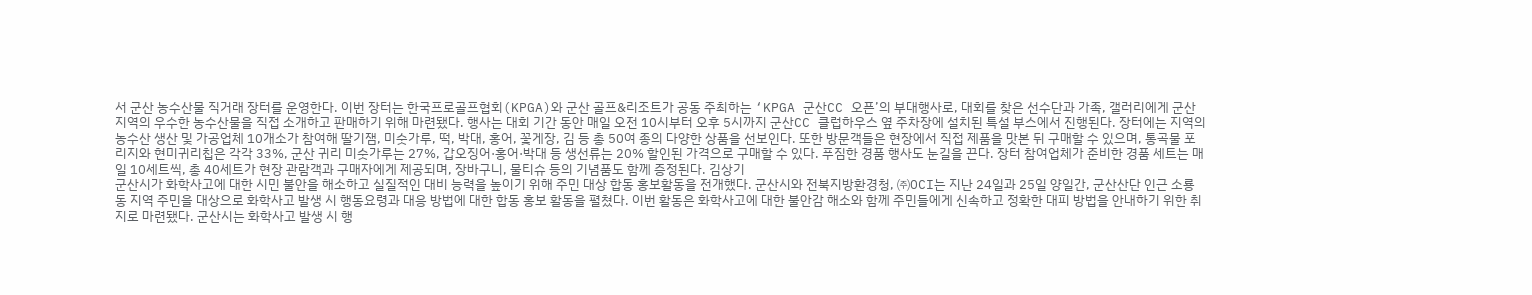서 군산 농수산물 직거래 장터를 운영한다. 이번 장터는 한국프로골프협회(KPGA)와 군산 골프&리조트가 공동 주최하는 ‘KPGA 군산CC 오픈’의 부대행사로, 대회를 찾은 선수단과 가족, 갤러리에게 군산 지역의 우수한 농수산물을 직접 소개하고 판매하기 위해 마련됐다. 행사는 대회 기간 동안 매일 오전 10시부터 오후 5시까지 군산CC 클럽하우스 옆 주차장에 설치된 특설 부스에서 진행된다. 장터에는 지역의 농수산 생산 및 가공업체 10개소가 참여해 딸기잼, 미숫가루, 떡, 박대, 홍어, 꽃게장, 김 등 총 50여 종의 다양한 상품을 선보인다. 또한 방문객들은 현장에서 직접 제품을 맛본 뒤 구매할 수 있으며, 통곡물 포리지와 현미귀리칩은 각각 33%, 군산 귀리 미숫가루는 27%, 갑오징어·홍어·박대 등 생선류는 20% 할인된 가격으로 구매할 수 있다. 푸짐한 경품 행사도 눈길을 끈다. 장터 참여업체가 준비한 경품 세트는 매일 10세트씩, 총 40세트가 현장 관람객과 구매자에게 제공되며, 장바구니, 물티슈 등의 기념품도 함께 증정된다. 김상기
군산시가 화학사고에 대한 시민 불안을 해소하고 실질적인 대비 능력을 높이기 위해 주민 대상 합동 홍보활동을 전개했다. 군산시와 전북지방환경청, ㈜OCI는 지난 24일과 25일 양일간, 군산산단 인근 소룡동 지역 주민을 대상으로 화학사고 발생 시 행동요령과 대응 방법에 대한 합동 홍보 활동을 펼쳤다. 이번 활동은 화학사고에 대한 불안감 해소와 함께 주민들에게 신속하고 정확한 대피 방법을 안내하기 위한 취지로 마련됐다. 군산시는 화학사고 발생 시 행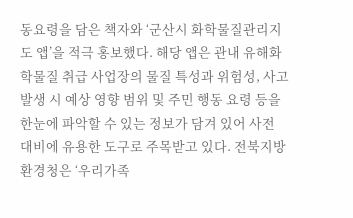동요령을 담은 책자와 ‘군산시 화학물질관리지도 앱’을 적극 홍보했다. 해당 앱은 관내 유해화학물질 취급 사업장의 물질 특성과 위험성, 사고 발생 시 예상 영향 범위 및 주민 행동 요령 등을 한눈에 파악할 수 있는 정보가 담겨 있어 사전 대비에 유용한 도구로 주목받고 있다. 전북지방환경청은 ‘우리가족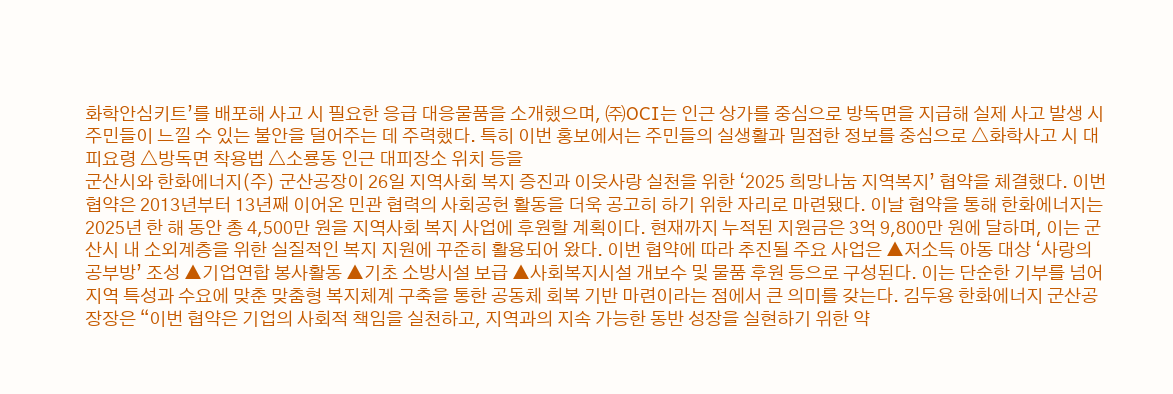화학안심키트’를 배포해 사고 시 필요한 응급 대응물품을 소개했으며, ㈜OCI는 인근 상가를 중심으로 방독면을 지급해 실제 사고 발생 시 주민들이 느낄 수 있는 불안을 덜어주는 데 주력했다. 특히 이번 홍보에서는 주민들의 실생활과 밀접한 정보를 중심으로 △화학사고 시 대피요령 △방독면 착용법 △소룡동 인근 대피장소 위치 등을
군산시와 한화에너지(주) 군산공장이 26일 지역사회 복지 증진과 이웃사랑 실천을 위한 ‘2025 희망나눔 지역복지’ 협약을 체결했다. 이번 협약은 2013년부터 13년째 이어온 민관 협력의 사회공헌 활동을 더욱 공고히 하기 위한 자리로 마련됐다. 이날 협약을 통해 한화에너지는 2025년 한 해 동안 총 4,500만 원을 지역사회 복지 사업에 후원할 계획이다. 현재까지 누적된 지원금은 3억 9,800만 원에 달하며, 이는 군산시 내 소외계층을 위한 실질적인 복지 지원에 꾸준히 활용되어 왔다. 이번 협약에 따라 추진될 주요 사업은 ▲저소득 아동 대상 ‘사랑의 공부방’ 조성 ▲기업연합 봉사활동 ▲기초 소방시설 보급 ▲사회복지시설 개보수 및 물품 후원 등으로 구성된다. 이는 단순한 기부를 넘어 지역 특성과 수요에 맞춘 맞춤형 복지체계 구축을 통한 공동체 회복 기반 마련이라는 점에서 큰 의미를 갖는다. 김두용 한화에너지 군산공장장은 “이번 협약은 기업의 사회적 책임을 실천하고, 지역과의 지속 가능한 동반 성장을 실현하기 위한 약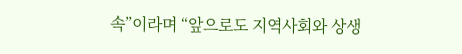속”이라며 “앞으로도 지역사회와 상생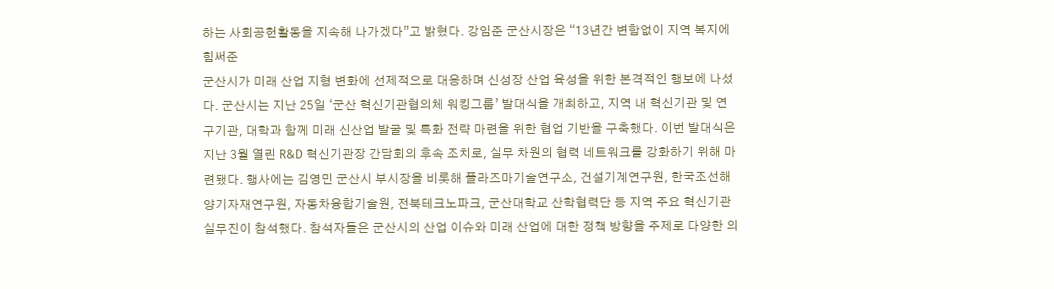하는 사회공헌활동을 지속해 나가겠다”고 밝혔다. 강임준 군산시장은 “13년간 변함없이 지역 복지에 힘써준
군산시가 미래 산업 지형 변화에 선제적으로 대응하며 신성장 산업 육성을 위한 본격적인 행보에 나섰다. 군산시는 지난 25일 ‘군산 혁신기관협의체 워킹그룹’ 발대식을 개최하고, 지역 내 혁신기관 및 연구기관, 대학과 함께 미래 신산업 발굴 및 특화 전략 마련을 위한 협업 기반을 구축했다. 이번 발대식은 지난 3월 열린 R&D 혁신기관장 간담회의 후속 조치로, 실무 차원의 협력 네트워크를 강화하기 위해 마련됐다. 행사에는 김영민 군산시 부시장을 비롯해 플라즈마기술연구소, 건설기계연구원, 한국조선해양기자재연구원, 자동차융합기술원, 전북테크노파크, 군산대학교 산학협력단 등 지역 주요 혁신기관 실무진이 참석했다. 참석자들은 군산시의 산업 이슈와 미래 산업에 대한 정책 방향을 주제로 다양한 의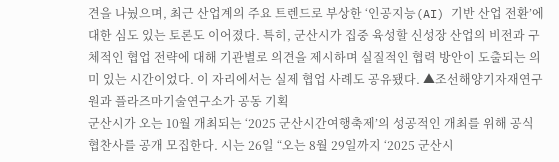견을 나눴으며, 최근 산업계의 주요 트렌드로 부상한 ‘인공지능(AI) 기반 산업 전환’에 대한 심도 있는 토론도 이어졌다. 특히, 군산시가 집중 육성할 신성장 산업의 비전과 구체적인 협업 전략에 대해 기관별로 의견을 제시하며 실질적인 협력 방안이 도출되는 의미 있는 시간이었다. 이 자리에서는 실제 협업 사례도 공유됐다. ▲조선해양기자재연구원과 플라즈마기술연구소가 공동 기획
군산시가 오는 10월 개최되는 ‘2025 군산시간여행축제’의 성공적인 개최를 위해 공식 협찬사를 공개 모집한다. 시는 26일 “오는 8월 29일까지 ‘2025 군산시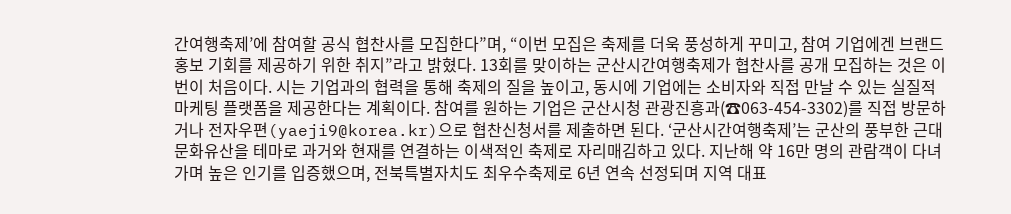간여행축제’에 참여할 공식 협찬사를 모집한다”며, “이번 모집은 축제를 더욱 풍성하게 꾸미고, 참여 기업에겐 브랜드 홍보 기회를 제공하기 위한 취지”라고 밝혔다. 13회를 맞이하는 군산시간여행축제가 협찬사를 공개 모집하는 것은 이번이 처음이다. 시는 기업과의 협력을 통해 축제의 질을 높이고, 동시에 기업에는 소비자와 직접 만날 수 있는 실질적 마케팅 플랫폼을 제공한다는 계획이다. 참여를 원하는 기업은 군산시청 관광진흥과(☎063-454-3302)를 직접 방문하거나 전자우편(yaeji9@korea.kr)으로 협찬신청서를 제출하면 된다. ‘군산시간여행축제’는 군산의 풍부한 근대문화유산을 테마로 과거와 현재를 연결하는 이색적인 축제로 자리매김하고 있다. 지난해 약 16만 명의 관람객이 다녀가며 높은 인기를 입증했으며, 전북특별자치도 최우수축제로 6년 연속 선정되며 지역 대표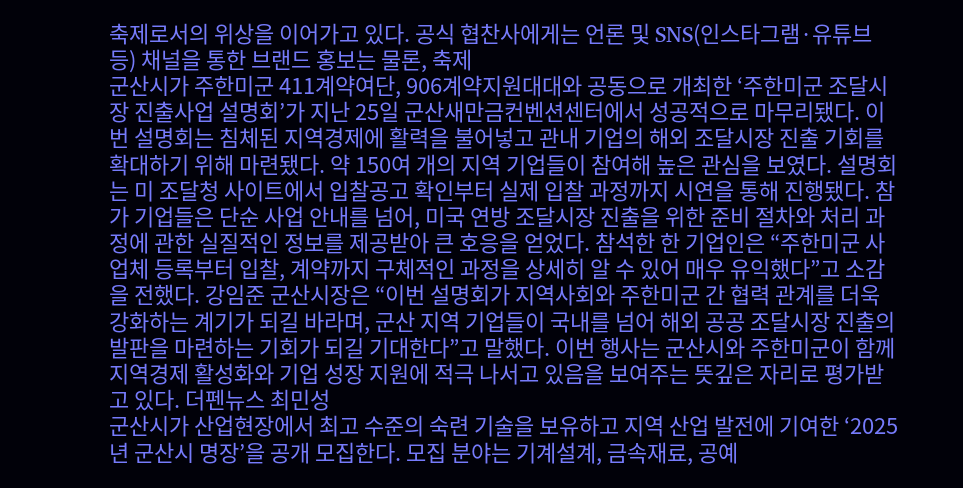축제로서의 위상을 이어가고 있다. 공식 협찬사에게는 언론 및 SNS(인스타그램·유튜브 등) 채널을 통한 브랜드 홍보는 물론, 축제
군산시가 주한미군 411계약여단, 906계약지원대대와 공동으로 개최한 ‘주한미군 조달시장 진출사업 설명회’가 지난 25일 군산새만금컨벤션센터에서 성공적으로 마무리됐다. 이번 설명회는 침체된 지역경제에 활력을 불어넣고 관내 기업의 해외 조달시장 진출 기회를 확대하기 위해 마련됐다. 약 150여 개의 지역 기업들이 참여해 높은 관심을 보였다. 설명회는 미 조달청 사이트에서 입찰공고 확인부터 실제 입찰 과정까지 시연을 통해 진행됐다. 참가 기업들은 단순 사업 안내를 넘어, 미국 연방 조달시장 진출을 위한 준비 절차와 처리 과정에 관한 실질적인 정보를 제공받아 큰 호응을 얻었다. 참석한 한 기업인은 “주한미군 사업체 등록부터 입찰, 계약까지 구체적인 과정을 상세히 알 수 있어 매우 유익했다”고 소감을 전했다. 강임준 군산시장은 “이번 설명회가 지역사회와 주한미군 간 협력 관계를 더욱 강화하는 계기가 되길 바라며, 군산 지역 기업들이 국내를 넘어 해외 공공 조달시장 진출의 발판을 마련하는 기회가 되길 기대한다”고 말했다. 이번 행사는 군산시와 주한미군이 함께 지역경제 활성화와 기업 성장 지원에 적극 나서고 있음을 보여주는 뜻깊은 자리로 평가받고 있다. 더펜뉴스 최민성
군산시가 산업현장에서 최고 수준의 숙련 기술을 보유하고 지역 산업 발전에 기여한 ‘2025년 군산시 명장’을 공개 모집한다. 모집 분야는 기계설계, 금속재료, 공예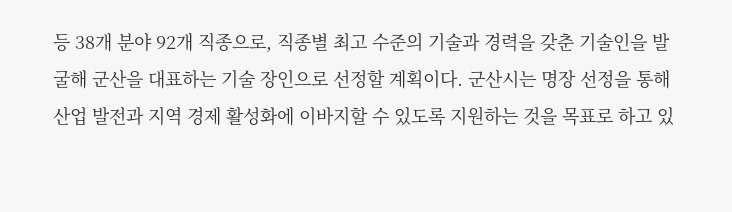등 38개 분야 92개 직종으로, 직종별 최고 수준의 기술과 경력을 갖춘 기술인을 발굴해 군산을 대표하는 기술 장인으로 선정할 계획이다. 군산시는 명장 선정을 통해 산업 발전과 지역 경제 활성화에 이바지할 수 있도록 지원하는 것을 목표로 하고 있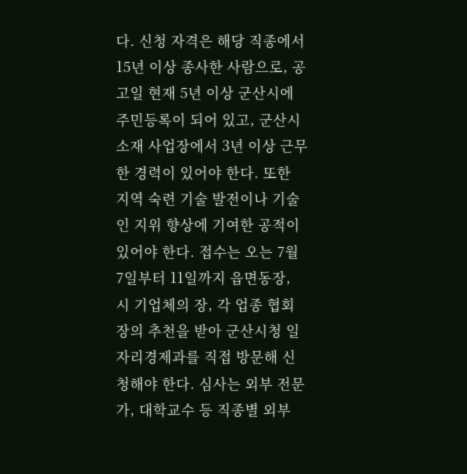다. 신청 자격은 해당 직종에서 15년 이상 종사한 사람으로, 공고일 현재 5년 이상 군산시에 주민등록이 되어 있고, 군산시 소재 사업장에서 3년 이상 근무한 경력이 있어야 한다. 또한 지역 숙련 기술 발전이나 기술인 지위 향상에 기여한 공적이 있어야 한다. 접수는 오는 7월 7일부터 11일까지 읍면동장, 시 기업체의 장, 각 업종 협회장의 추천을 받아 군산시청 일자리경제과를 직접 방문해 신청해야 한다. 심사는 외부 전문가, 대학교수 등 직종별 외부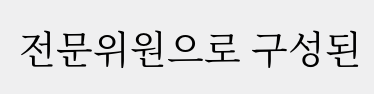전문위원으로 구성된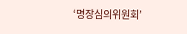‘명장심의위원회’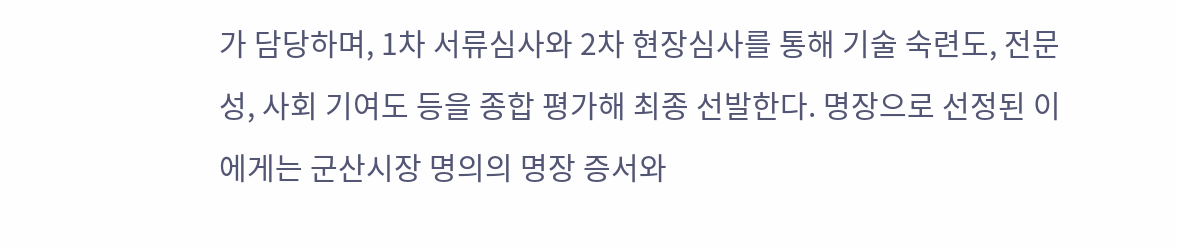가 담당하며, 1차 서류심사와 2차 현장심사를 통해 기술 숙련도, 전문성, 사회 기여도 등을 종합 평가해 최종 선발한다. 명장으로 선정된 이에게는 군산시장 명의의 명장 증서와